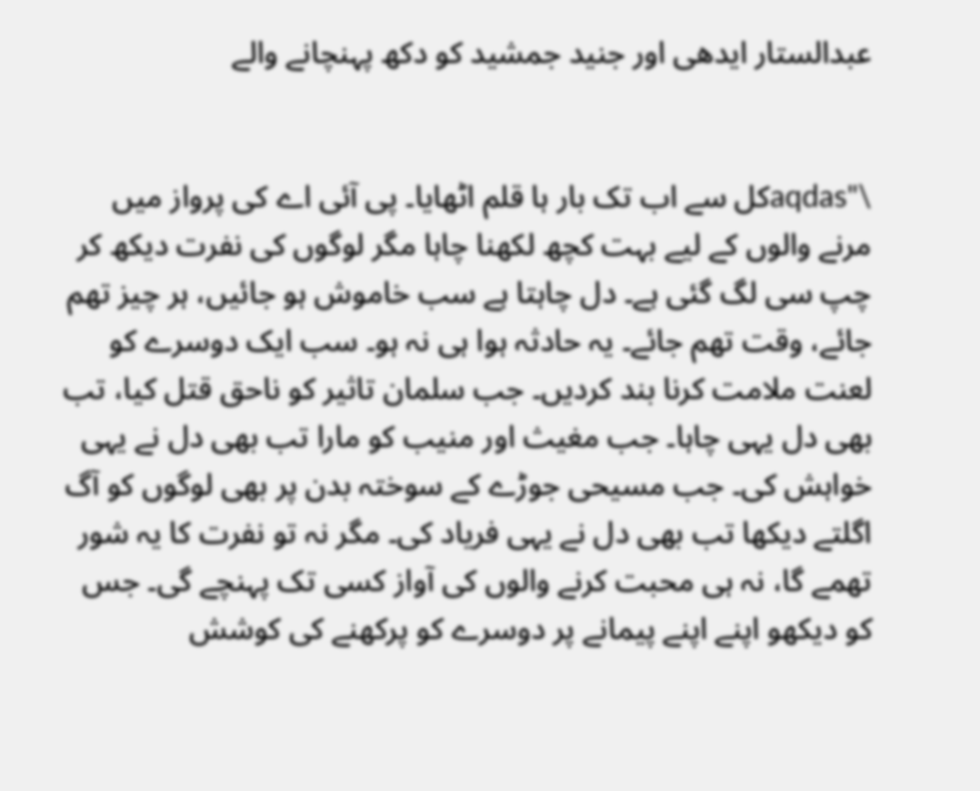عبدالستار ایدھی اور جنید جمشید کو دکھ پہنچانے والے


\"aqdasکل سے اب تک بار ہا قلم اٹھایا۔ پی آئی اے کی پرواز میں مرنے والوں کے لیے بہت کچھ لکھنا چاہا مگر لوگوں کی نفرت دیکھ کر چپ سی لگ گئی ہے۔ دل چاہتا ہے سب خاموش ہو جائیں، ہر چیز تھم جائے، وقت تھم جائے۔ یہ حادثہ ہوا ہی نہ ہو۔ سب ایک دوسرے کو لعنت ملامت کرنا بند کردیں۔ جب سلمان تاثیر کو ناحق قتل کیا، تب بھی دل یہی چاہا۔ جب مغیث اور منیب کو مارا تب بھی دل نے یہی خواہش کی۔ جب مسیحی جوڑے کے سوختہ بدن پر بھی لوگوں کو آگ اگلتے دیکھا تب بھی دل نے یہی فریاد کی۔ مگر نہ تو نفرت کا یہ شور تھمے گا، نہ ہی محبت کرنے والوں کی آواز کسی تک پہنچے گی۔ جس کو دیکھو اپنے اپنے پیمانے پر دوسرے کو پرکھنے کی کوشش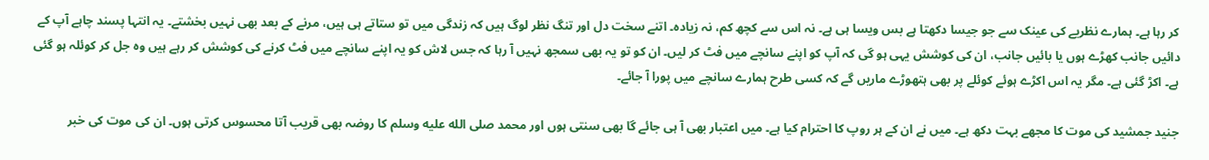کر رہا ہے۔ ہمارے نظریے کی عینک سے جو جیسا دکھتا ہے بس ویسا ہی ہے۔ نہ اس سے کچھ کم، نہ زیادہ۔ اتنے سخت دل اور تنگ نظر لوگ ہیں کہ زندگی میں تو ستاتے ہی ہیں، مرنے کے بعد بھی نہیں بخشتے۔ یہ انتہا پسند چاہے آپ کے دائیں جانب کھڑے ہوں یا بائیں جانب، ان کی کوشش یہی ہو گی کہ آپ کو اپنے سانچے میں فٹ کر لیں۔ ان کو تو یہ بھی سمجھ نہیں آ رہا کہ جس لاش کو یہ اپنے سانچے میں فٹ کرنے کی کوشش کر رہے ہیں وہ جل کر کوئلہ ہو گئی ہے۔ اکڑ گئی ہے۔ مگر یہ اس اکڑے ہوئے کوئلے پر بھی ہتھوڑے ماریں گے کہ کسی طرح ہمارے سانچے میں پورا آ جائے۔

جنید جمشید کی موت کا مجھے بہت دکھ ہے۔ میں نے ان کے ہر روپ کا احترام کیا ہے۔ میں اعتبار بھی آ ہی جائے گا بھی سنتی ہوں اور محمد صلى الله عليه وسلم کا روضہ بھی قریب آتا محسوس کرتی ہوں۔ ان کی موت کی خبر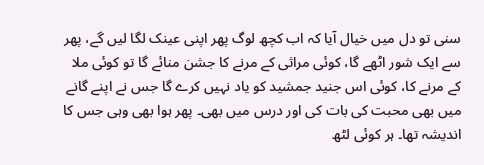سنی تو دل میں خیال آیا کہ اب کچھ لوگ پھر اپنی عینک لگا لیں گے، پھر سے ایک شور اٹھے گا، کوئی مراثی کے مرنے کا جشن منائے گا تو کوئی ملا کے مرنے کا، کوئی اس جنید جمشید کو یاد نہیں کرے گا جس نے اپنے گانے میں بھی محبت کی بات کی اور درس میں بھی۔ پھر ہوا بھی وہی جس کا اندیشہ تھا۔ ہر کوئی لٹھ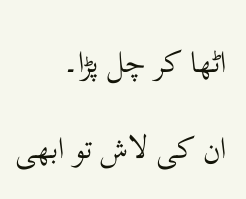اٹھا کر چل پڑا۔

ان کی لاش تو ابھی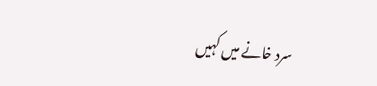سرد خانے میں کہیں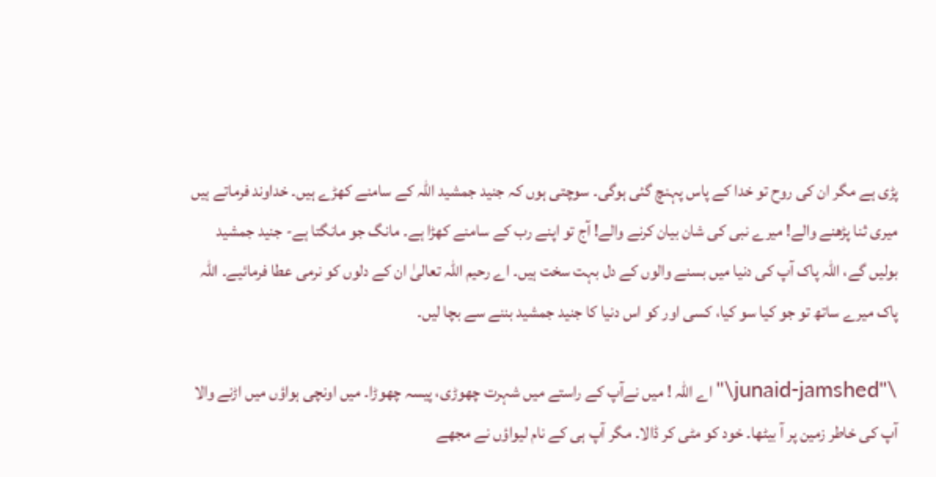پڑی ہے مگر ان کی روح تو خدا کے پاس پہنچ گئی ہوگی۔ سوچتی ہوں کہ جنید جمشید اللہ کے سامنے کھڑے ہیں۔ خداوند فرماتے ہیں میری ثنا پڑھنے والے! میرے نبی کی شان بیان کرنے والے! آج تو اپنے رب کے سامنے کھڑا ہے۔ مانگ جو مانگتا ہے- جنید جمشید بولیں گے، اللہ پاک آپ کی دنیا میں بسنے والوں کے دل بہت سخت ہیں۔ اے رحیم اللہ تعالیٰ ان کے دلوں کو نرمی عطا فرمائیے۔ اللہ پاک میرے ساتھ تو جو کیا سو کیا، کسی اور کو اس دنیا کا جنید جمشید بننے سے بچا لیں۔

\"junaid-jamshed\"اے اللہ ! میں نےآپ کے راستے میں شہرت چھوڑی، پیسہ چھوڑا۔ میں اونچی ہواؤں میں اڑنے والا آپ کی خاطر زمین پر آ بیٹھا۔ خود کو مٹی کر ڈالا۔ مگر آپ ہی کے نام لیواؤں نے مجھے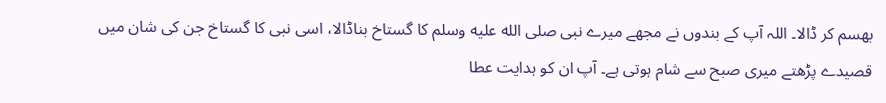بھسم کر ڈالا۔ اللہ آپ کے بندوں نے مجھے میرے نبی صلى الله عليه وسلم کا گستاخ بناڈالا، اسی نبی کا گستاخ جن کی شان میں قصیدے پڑھتے میری صبح سے شام ہوتی ہے۔ آپ ان کو ہدایت عطا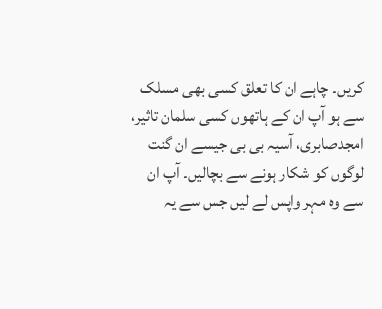کریں۔ چاہے ان کا تعلق کسی بھی مسلک سے ہو آپ ان کے ہاتھوں کسی سلمان تاثیر، امجدصابری، آسیہ بی بی جیسے ان گنت لوگوں کو شکار ہونے سے بچالیں۔ آپ ان سے وہ مہر واپس لے لیں جس سے یہ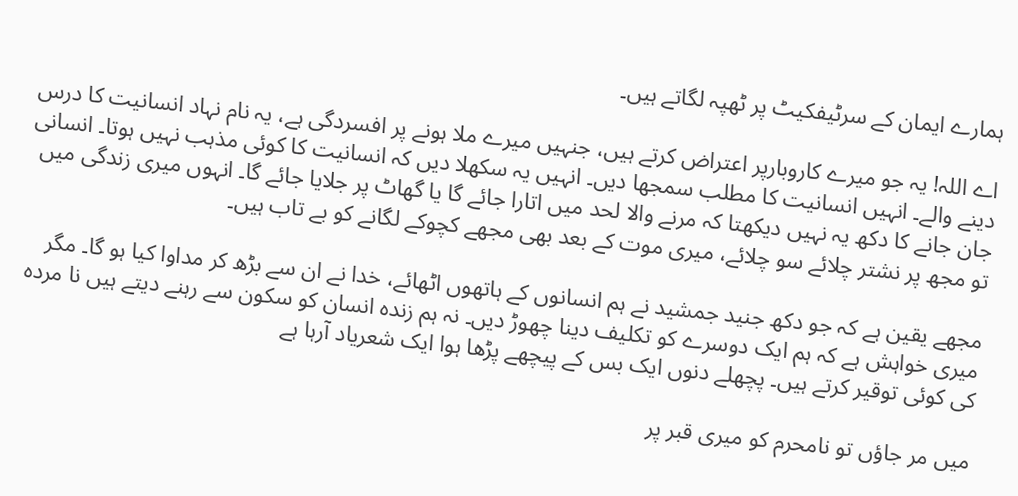ہمارے ایمان کے سرٹیفکیٹ پر ٹھپہ لگاتے ہیں۔

اے اللہ! یہ جو میرے کاروبارپر اعتراض کرتے ہیں، جنہیں میرے ملا ہونے پر افسردگی ہے، یہ نام نہاد انسانیت کا درس دینے والے۔ انہیں انسانیت کا مطلب سمجھا دیں۔ انہیں یہ سکھلا دیں کہ انسانیت کا کوئی مذہب نہیں ہوتا۔ انسانی جان جانے کا دکھ یہ نہیں دیکھتا کہ مرنے والا لحد میں اتارا جائے گا یا گھاٹ پر جلایا جائے گا۔ انہوں میری زندگی میں تو مجھ پر نشتر چلائے سو چلائے، میری موت کے بعد بھی مجھے کچوکے لگانے کو بے تاب ہیں۔

مجھے یقین ہے کہ جو دکھ جنید جمشید نے ہم انسانوں کے ہاتھوں اٹھائے، خدا نے ان سے بڑھ کر مداوا کیا ہو گا۔ مگر میری خواہش ہے کہ ہم ایک دوسرے کو تکلیف دینا چھوڑ دیں۔ نہ ہم زندہ انسان کو سکون سے رہنے دیتے ہیں نا مردہ کی کوئی توقیر کرتے ہیں۔ پچھلے دنوں ایک بس کے پیچھے پڑھا ہوا ایک شعریاد آرہا ہے

میں مر جاؤں تو نامحرم کو میری قبر پر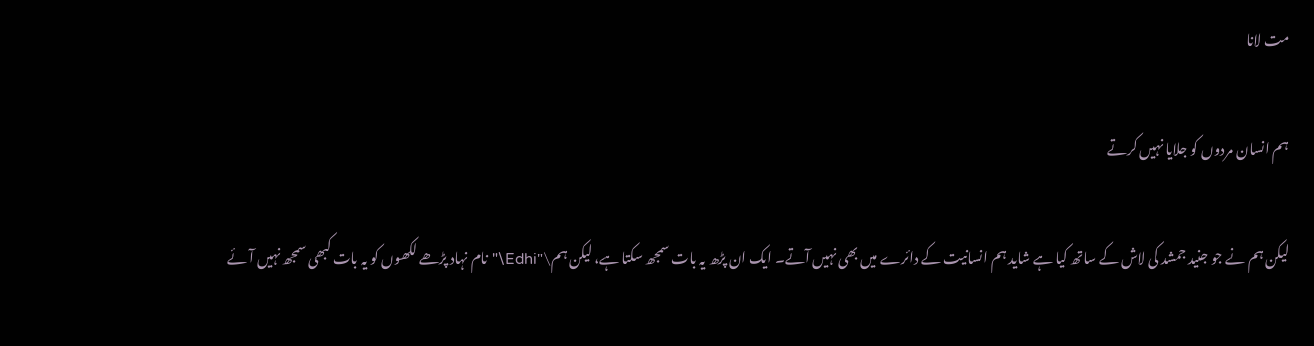مت لانا

ہم انسان مردوں کو جلایا نہیں کرتے

لیکن ہم نے جو جنید جمشد کی لاش کے ساتھ کیا ہے شاید ہم انسانیت کے دائرے میں بھی نہیں آتے۔ ایک ان پڑھ یہ بات سمجھ سکتا ہے، لیکن ہم\"Edhi\" نام نہاد پڑھے لکھوں کو یہ بات کبھی سمجھ نہیں آئے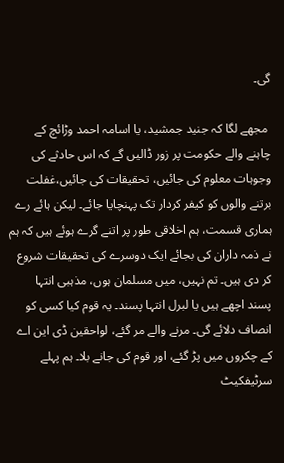گی۔

 مجھے لگا کہ جنید جمشید، یا اسامہ احمد وڑائچ کے چاہنے والے حکومت پر زور ڈالیں گے کہ اس حادثے کی وجوہات معلوم کی جائیں، تحقیقات کی جائیں،غفلت برتنے والوں کو کیفر کردار تک پہنچایا جائے۔ لیکن ہائے رے ہماری قسمت، ہم اخلاقی طور پر اتنے گرے ہوئے ہیں کہ ہم نے ذمہ داران کی بجائے ایک دوسرے کی تحقیقات شروع کر دی ہیں۔ تم نہیں، میں مسلمان ہوں، مذہبی انتہا پسند اچھے ہیں یا لبرل انتہا پسند۔ یہ قوم کیا کسی کو انصاف دلائے گی۔ مرنے والے مر گئے، لواحقین ڈی این اے کے چکروں میں پڑ گئے، اور قوم کی جانے بلا۔ ہم پہلے سرٹیفکیٹ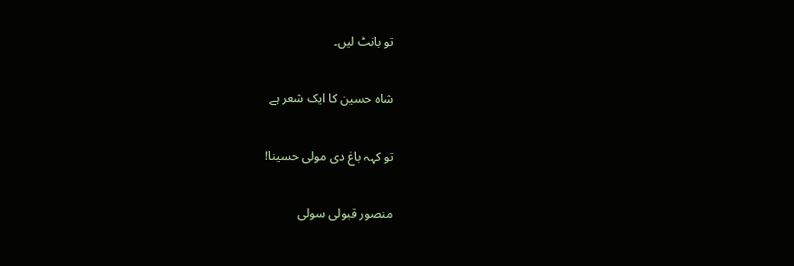تو بانٹ لیں۔

شاہ حسین کا ایک شعر ہے

تو کہہ باغ دی مولی حسینا!

منصور قبولی سولی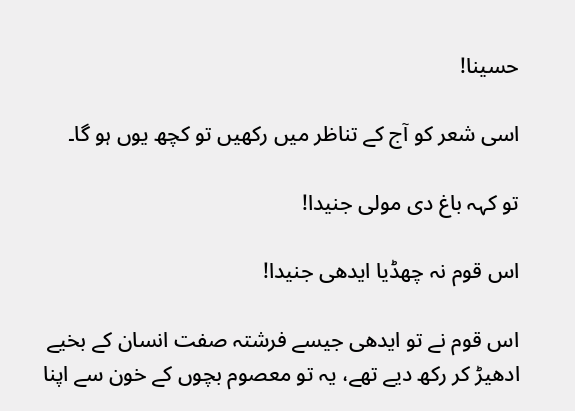حسینا!

اسی شعر کو آج کے تناظر میں رکھیں تو کچھ یوں ہو گا۔

تو کہہ باغ دی مولی جنیدا!

اس قوم نہ چھڈیا ایدھی جنیدا!

اس قوم نے تو ایدھی جیسے فرشتہ صفت انسان کے بخیے ادھیڑ کر رکھ دیے تھے، یہ تو معصوم بچوں کے خون سے اپنا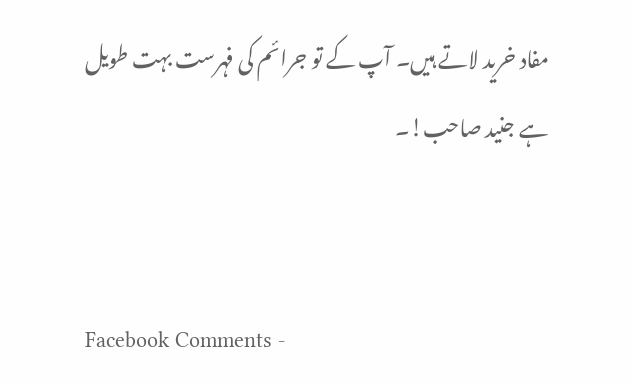مفاد خرید لاتے ہیں۔ آپ کے تو جرائم کی فہرست بہت طویل ہے جنید صاحب!۔


Facebook Comments -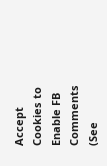Accept Cookies to Enable FB Comments (See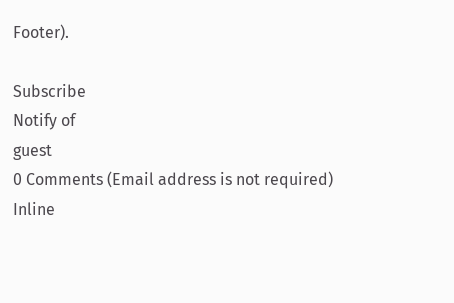Footer).

Subscribe
Notify of
guest
0 Comments (Email address is not required)
Inline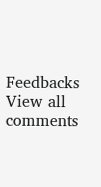Feedbacks
View all comments